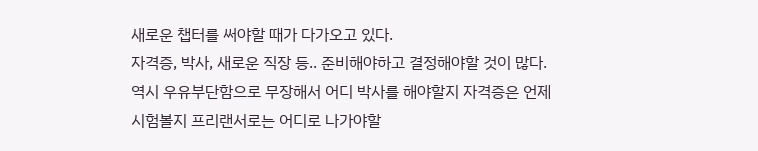새로운 챕터를 써야할 때가 다가오고 있다.
자격증, 박사, 새로운 직장 등.. 준비해야하고 결정해야할 것이 많다.
역시 우유부단함으로 무장해서 어디 박사를 해야할지 자격증은 언제 시험볼지 프리랜서로는 어디로 나가야할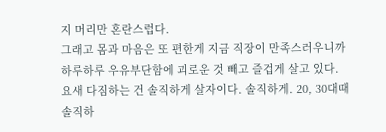지 머리만 혼란스럽다.
그래고 몸과 마음은 또 편한게 지금 직장이 만족스러우니까 하루하루 우유부단함에 괴로운 것 빼고 즐겁게 살고 있다.
요새 다짐하는 건 솔직하게 살자이다. 솔직하게. 20, 30대때 솔직하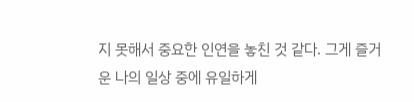지 못해서 중요한 인연을 놓친 것 같다. 그게 즐거운 나의 일상 중에 유일하게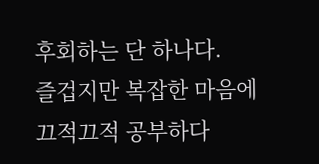후회하는 단 하나다.
즐겁지만 복잡한 마음에 끄적끄적 공부하다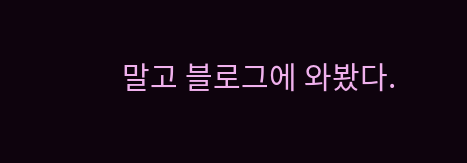말고 블로그에 와봤다.